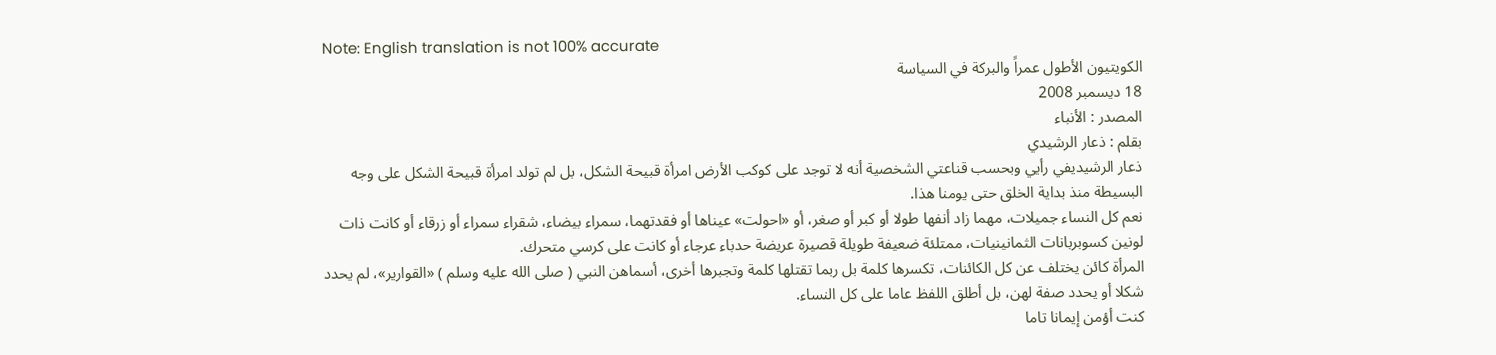Note: English translation is not 100% accurate
الكويتيون الأطول عمراً والبركة في السياسة
18 ديسمبر 2008
المصدر : الأنباء
بقلم : ذعار الرشيدي
ذعار الرشيديفي رأيي وبحسب قناعتي الشخصية أنه لا توجد على كوكب الأرض امرأة قبيحة الشكل، بل لم تولد امرأة قبيحة الشكل على وجه البسيطة منذ بداية الخلق حتى يومنا هذا.
نعم كل النساء جميلات، مهما زاد أنفها طولا أو كبر أو صغر، أو «احولت» عيناها أو فقدتهما، سمراء بيضاء، شقراء سمراء أو زرقاء أو كانت ذات لونين كسوبربانات الثمانينيات، ممتلئة ضعيفة طويلة قصيرة عريضة حدباء عرجاء أو كانت على كرسي متحرك.
المرأة كائن يختلف عن كل الكائنات، تكسرها كلمة بل ربما تقتلها كلمة وتجبرها أخرى، أسماهن النبي ( صلى الله عليه وسلم ) «القوارير»، لم يحدد شكلا أو يحدد صفة لهن، بل أطلق اللفظ عاما على كل النساء.
كنت أؤمن إيمانا تاما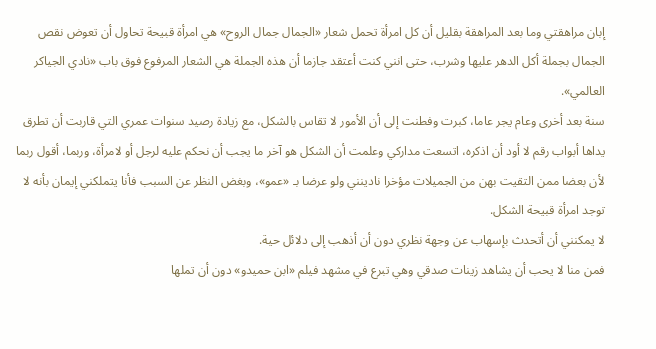إبان مراهقتي وما بعد المراهقة بقليل أن كل امرأة تحمل شعار «الجمال جمال الروح» هي امرأة قبيحة تحاول أن تعوض نقص الجمال بجملة أكل الدهر عليها وشرب، حتى انني كنت أعتقد جازما أن هذه الجملة هي الشعار المرفوع فوق باب «نادي الجياكر العالمي».
سنة بعد أخرى وعام يجر عاما، كبرت وفطنت إلى أن الأمور لا تقاس بالشكل، مع زيادة رصيد سنوات عمري التي قاربت أن تطرق يداها أبواب رقم لا أود أن اذكره، اتسعت مداركي وعلمت أن الشكل هو آخر ما يجب أن نحكم عليه لرجل أو لامرأة، وربما، أقول ربما لأن بعضا ممن التقيت بهن من الجميلات مؤخرا نادينني ولو عرضا بـ «عمو»، وبغض النظر عن السبب فأنا يتملكني إيمان بأنه لا توجد امرأة قبيحة الشكل.
لا يمكنني أن أتحدث بإسهاب عن وجهة نظري دون أن أذهب إلى دلائل حية.
فمن منا لا يحب أن يشاهد زينات صدقي وهي تبرع في مشهد فيلم «ابن حميدو» دون أن تملها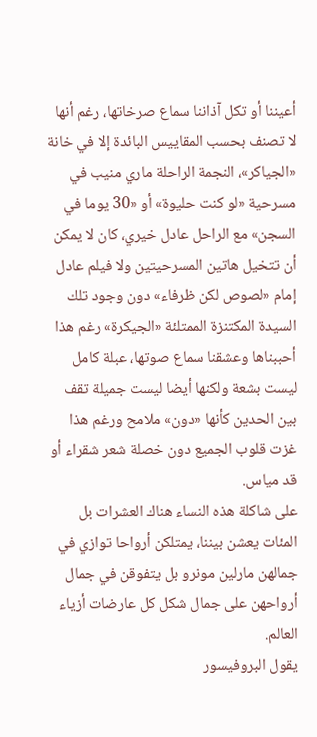أعيننا أو تكل آذاننا سماع صرخاتها، رغم أنها لا تصنف بحسب المقاييس البائدة إلا في خانة «الجياكر»، النجمة الراحلة ماري منيب في مسرحية «لو كنت حليوة» أو «30 يوما في السجن» مع الراحل عادل خيري، كان لا يمكن أن تتخيل هاتين المسرحيتين ولا فيلم عادل إمام «لصوص لكن ظرفاء» دون وجود تلك السيدة المكتنزة الممتلئة «الجيكرة» رغم هذا أحببناها وعشقنا سماع صوتها، عبلة كامل ليست بشعة ولكنها أيضا ليست جميلة تقف بين الحدين كأنها «دون» ملامح ورغم هذا غزت قلوب الجميع دون خصلة شعر شقراء أو قد مياس.
على شاكلة هذه النساء هناك العشرات بل المئات يعشن بيننا، يمتلكن أرواحا توازي في جمالهن مارلين مونرو بل يتفوقن في جمال أرواحهن على جمال شكل كل عارضات أزياء العالم.
يقول البروفيسور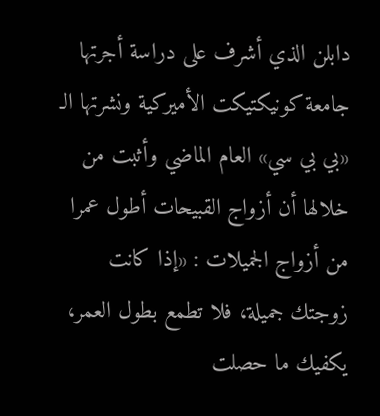دابلن الذي أشرف على دراسة أجرتها جامعة كونيكتيكت الأميركية ونشرتها الـ «بي بي سي» العام الماضي وأثبت من خلالها أن أزواج القبيحات أطول عمرا من أزواج الجميلات : «إذا كانت زوجتك جميلة، فلا تطمع بطول العمر، يكفيك ما حصلت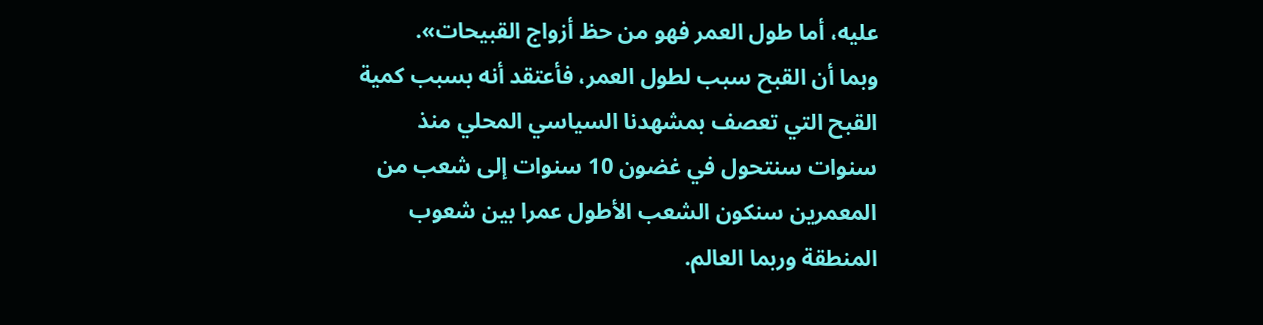عليه، أما طول العمر فهو من حظ أزواج القبيحات».
وبما أن القبح سبب لطول العمر، فأعتقد أنه بسبب كمية القبح التي تعصف بمشهدنا السياسي المحلي منذ سنوات سنتحول في غضون 10 سنوات إلى شعب من المعمرين سنكون الشعب الأطول عمرا بين شعوب المنطقة وربما العالم.